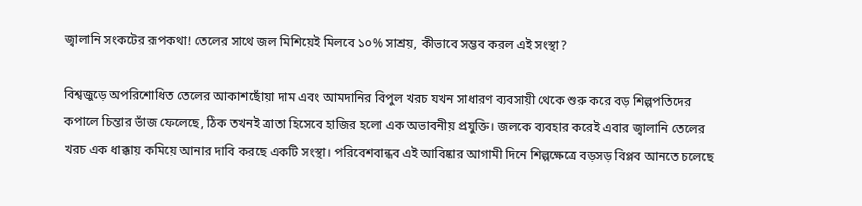জ্বালানি সংকটের রূপকথা! তেলের সাথে জল মিশিয়েই মিলবে ১০% সাশ্রয়, কীভাবে সম্ভব করল এই সংস্থা?

বিশ্বজুড়ে অপরিশোধিত তেলের আকাশছোঁয়া দাম এবং আমদানির বিপুল খরচ যখন সাধারণ ব্যবসায়ী থেকে শুরু করে বড় শিল্পপতিদের কপালে চিন্তার ভাঁজ ফেলেছে, ঠিক তখনই ত্রাতা হিসেবে হাজির হলো এক অভাবনীয় প্রযুক্তি। জলকে ব্যবহার করেই এবার জ্বালানি তেলের খরচ এক ধাক্কায় কমিয়ে আনার দাবি করছে একটি সংস্থা। পরিবেশবান্ধব এই আবিষ্কার আগামী দিনে শিল্পক্ষেত্রে বড়সড় বিপ্লব আনতে চলেছে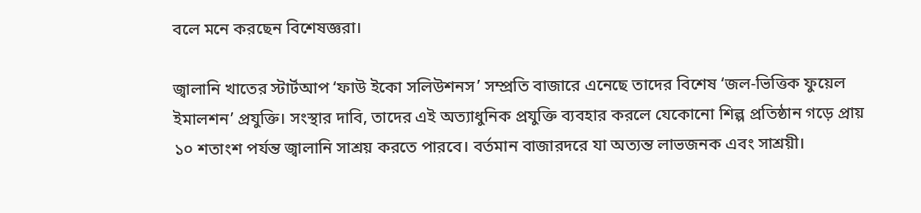বলে মনে করছেন বিশেষজ্ঞরা।

জ্বালানি খাতের স্টার্টআপ ‘ফাউ ইকো সলিউশনস’ সম্প্রতি বাজারে এনেছে তাদের বিশেষ ‘জল-ভিত্তিক ফুয়েল ইমালশন’ প্রযুক্তি। সংস্থার দাবি, তাদের এই অত্যাধুনিক প্রযুক্তি ব্যবহার করলে যেকোনো শিল্প প্রতিষ্ঠান গড়ে প্রায় ১০ শতাংশ পর্যন্ত জ্বালানি সাশ্রয় করতে পারবে। বর্তমান বাজারদরে যা অত্যন্ত লাভজনক এবং সাশ্রয়ী।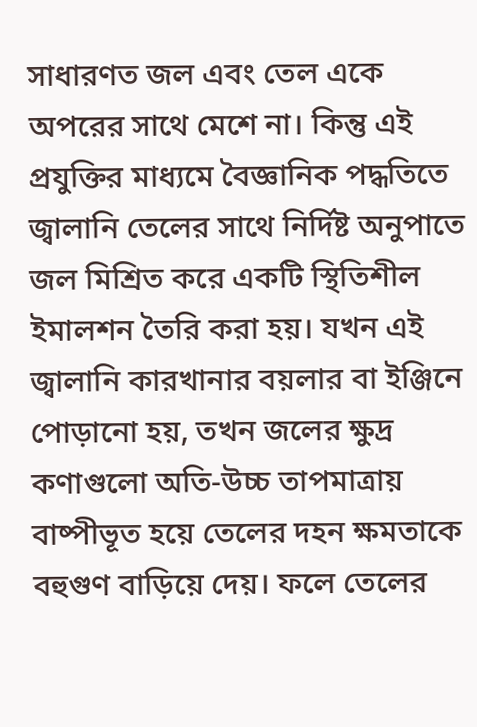সাধারণত জল এবং তেল একে অপরের সাথে মেশে না। কিন্তু এই প্রযুক্তির মাধ্যমে বৈজ্ঞানিক পদ্ধতিতে জ্বালানি তেলের সাথে নির্দিষ্ট অনুপাতে জল মিশ্রিত করে একটি স্থিতিশীল ইমালশন তৈরি করা হয়। যখন এই জ্বালানি কারখানার বয়লার বা ইঞ্জিনে পোড়ানো হয়, তখন জলের ক্ষুদ্র কণাগুলো অতি-উচ্চ তাপমাত্রায় বাষ্পীভূত হয়ে তেলের দহন ক্ষমতাকে বহুগুণ বাড়িয়ে দেয়। ফলে তেলের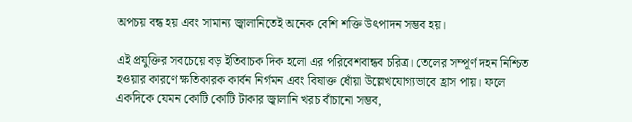অপচয় বন্ধ হয় এবং সামান্য জ্বালানিতেই অনেক বেশি শক্তি উৎপাদন সম্ভব হয়।

এই প্রযুক্তির সবচেয়ে বড় ইতিবাচক দিক হলো এর পরিবেশবান্ধব চরিত্র। তেলের সম্পূর্ণ দহন নিশ্চিত হওয়ার কারণে ক্ষতিকারক কার্বন নির্গমন এবং বিষাক্ত ধোঁয়া উল্লেখযোগ্যভাবে হ্রাস পায়। ফলে একদিকে যেমন কোটি কোটি টাকার জ্বালানি খরচ বাঁচানো সম্ভব,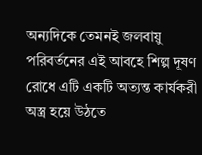অন্যদিকে তেমনই জলবায়ু পরিবর্তনের এই আবহে শিল্প দূষণ রোধে এটি একটি অত্যন্ত কার্যকরী অস্ত্র হয়ে উঠতে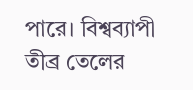পারে। বিশ্বব্যাপী তীব্র তেলের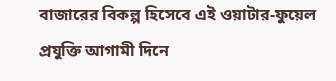বাজারের বিকল্প হিসেবে এই ওয়াটার-ফুয়েল প্রযুক্তি আগামী দিনে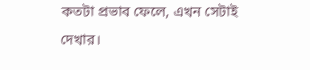কতটা প্রভাব ফেলে, এখন সেটাই দেখার।